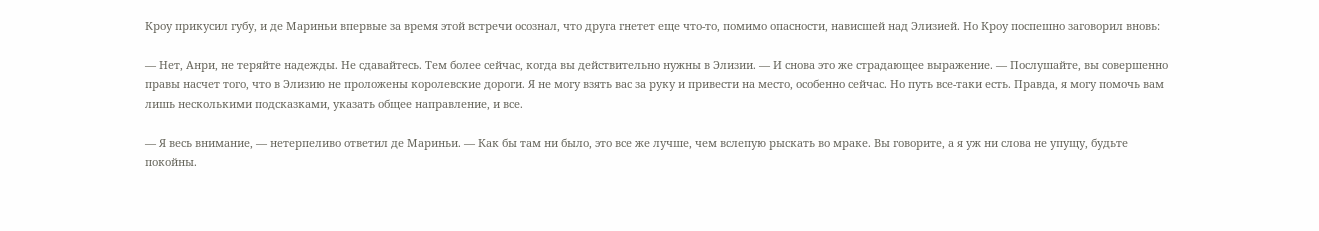Кроу прикусил губу, и де Мариньи впервые за время этой встречи осознал, что друга гнетет еще что-то, помимо опасности, нависшей над Элизией. Но Кроу поспешно заговорил вновь:

— Нет, Анри, не теряйте надежды. Не сдавайтесь. Тем более сейчас, когда вы действительно нужны в Элизии. — И снова это же страдающее выражение. — Послушайте, вы совершенно правы насчет того, что в Элизию не проложены королевские дороги. Я не могу взять вас за руку и привести на место, особенно сейчас. Но путь все-таки есть. Правда, я могу помочь вам лишь несколькими подсказками, указать общее направление, и все.

— Я весь внимание, — нетерпеливо ответил де Мариньи. — Как бы там ни было, это все же лучше, чем вслепую рыскать во мраке. Вы говорите, а я уж ни слова не упущу, будьте покойны.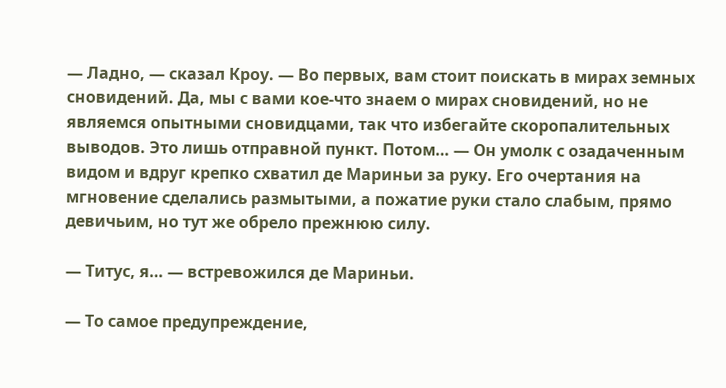— Ладно, — сказал Кроу. — Во первых, вам стоит поискать в мирах земных сновидений. Да, мы с вами кое-что знаем о мирах сновидений, но не являемся опытными сновидцами, так что избегайте скоропалительных выводов. Это лишь отправной пункт. Потом… — Он умолк с озадаченным видом и вдруг крепко схватил де Мариньи за руку. Его очертания на мгновение сделались размытыми, а пожатие руки стало слабым, прямо девичьим, но тут же обрело прежнюю силу.

— Титус, я… — встревожился де Мариньи.

— То самое предупреждение,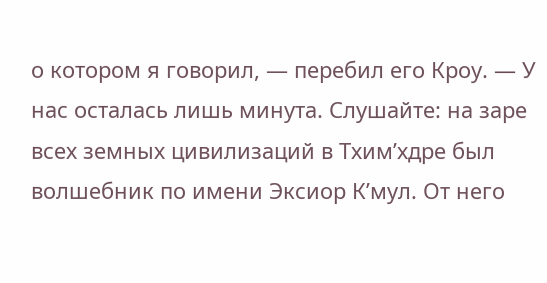о котором я говорил, — перебил его Кроу. — У нас осталась лишь минута. Слушайте: на заре всех земных цивилизаций в Тхим’хдре был волшебник по имени Эксиор К’мул. От него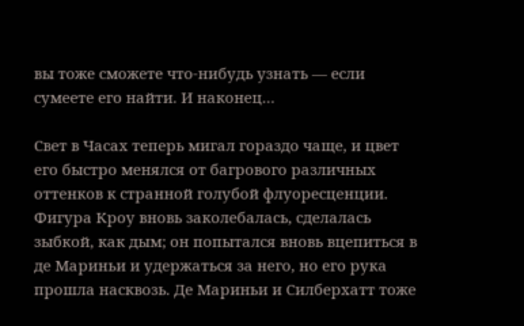вы тоже сможете что-нибудь узнать — если сумеете его найти. И наконец…

Свет в Часах теперь мигал гораздо чаще, и цвет его быстро менялся от багрового различных оттенков к странной голубой флуоресценции. Фигура Кроу вновь заколебалась, сделалась зыбкой, как дым; он попытался вновь вцепиться в де Мариньи и удержаться за него, но его рука прошла насквозь. Де Мариньи и Силберхатт тоже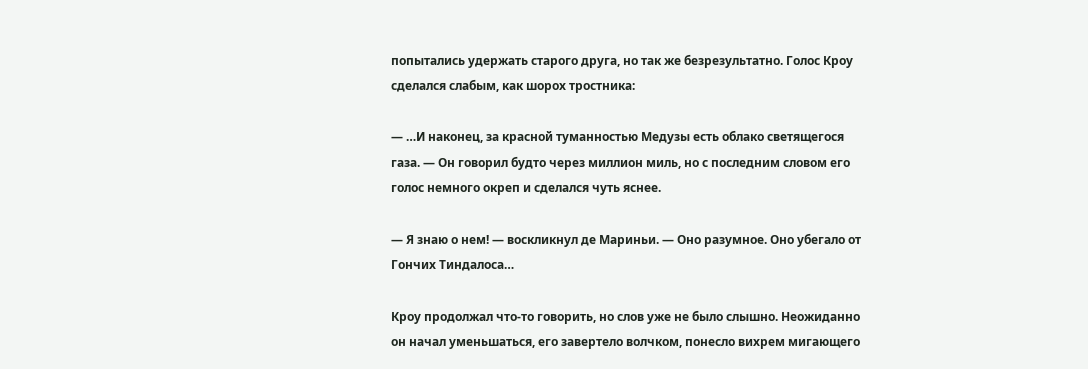попытались удержать старого друга, но так же безрезультатно. Голос Кроу сделался слабым, как шорох тростника:

— …И наконец, за красной туманностью Медузы есть облако светящегося газа. — Он говорил будто через миллион миль, но с последним словом его голос немного окреп и сделался чуть яснее.

— Я знаю о нем! — воскликнул де Мариньи. — Оно разумное. Оно убегало от Гончих Тиндалоса…

Кроу продолжал что-то говорить, но слов уже не было слышно. Неожиданно он начал уменьшаться, его завертело волчком, понесло вихрем мигающего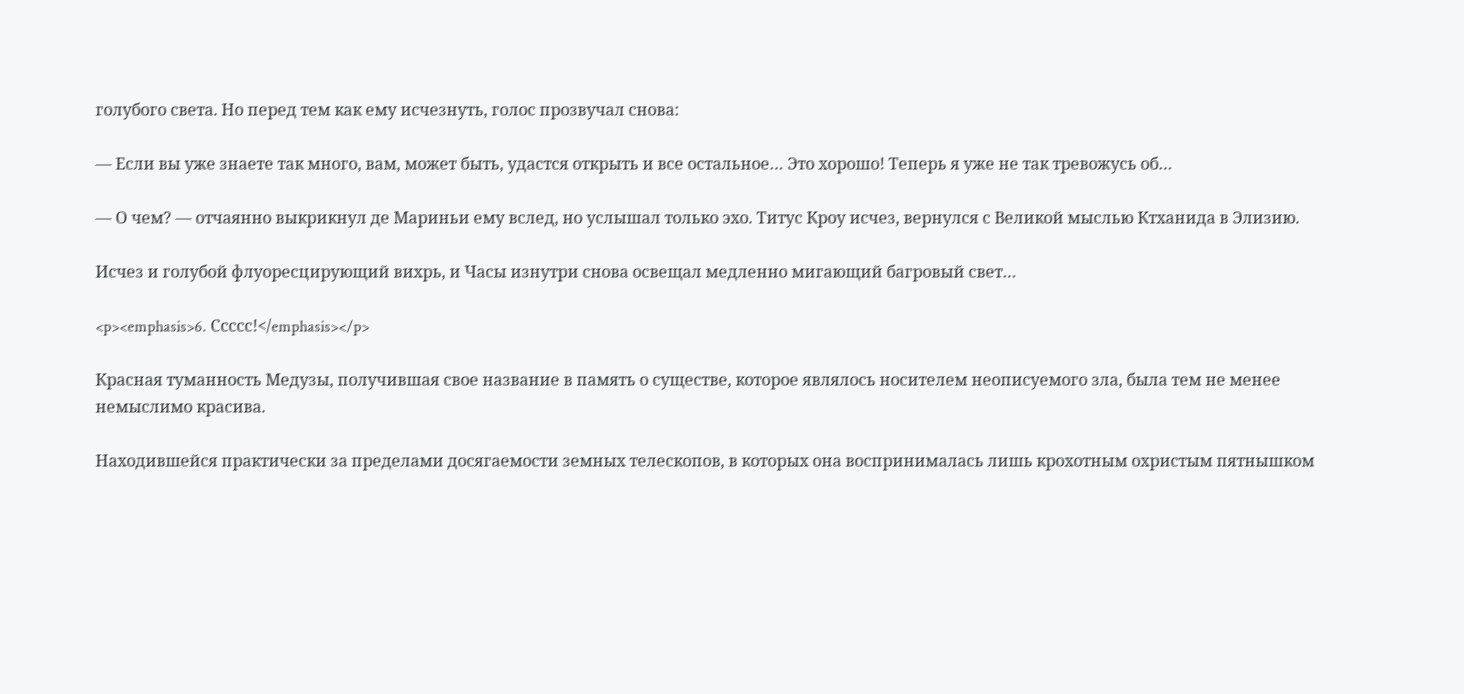голубого света. Но перед тем как ему исчезнуть, голос прозвучал снова:

— Если вы уже знаете так много, вам, может быть, удастся открыть и все остальное… Это хорошо! Теперь я уже не так тревожусь об…

— О чем? — отчаянно выкрикнул де Мариньи ему вслед, но услышал только эхо. Титус Кроу исчез, вернулся с Великой мыслью Ктханида в Элизию.

Исчез и голубой флуоресцирующий вихрь, и Часы изнутри снова освещал медленно мигающий багровый свет…

<p><emphasis>6. Ссссс!</emphasis></p>

Красная туманность Медузы, получившая свое название в память о существе, которое являлось носителем неописуемого зла, была тем не менее немыслимо красива.

Находившейся практически за пределами досягаемости земных телескопов, в которых она воспринималась лишь крохотным охристым пятнышком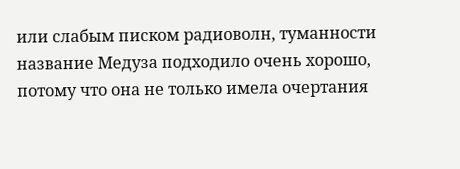или слабым писком радиоволн, туманности название Медуза подходило очень хорошо, потому что она не только имела очертания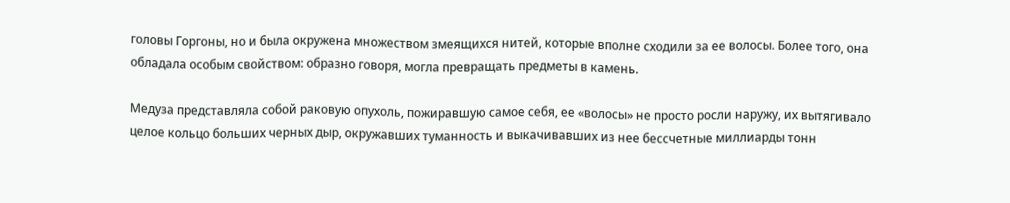головы Горгоны, но и была окружена множеством змеящихся нитей, которые вполне сходили за ее волосы. Более того, она обладала особым свойством: образно говоря, могла превращать предметы в камень.

Медуза представляла собой раковую опухоль, пожиравшую самое себя, ее «волосы» не просто росли наружу, их вытягивало целое кольцо больших черных дыр, окружавших туманность и выкачивавших из нее бессчетные миллиарды тонн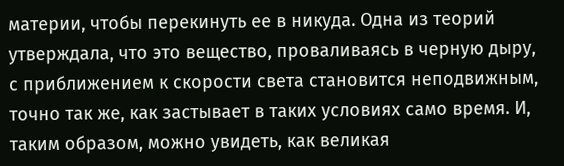материи, чтобы перекинуть ее в никуда. Одна из теорий утверждала, что это вещество, проваливаясь в черную дыру, с приближением к скорости света становится неподвижным, точно так же, как застывает в таких условиях само время. И, таким образом, можно увидеть, как великая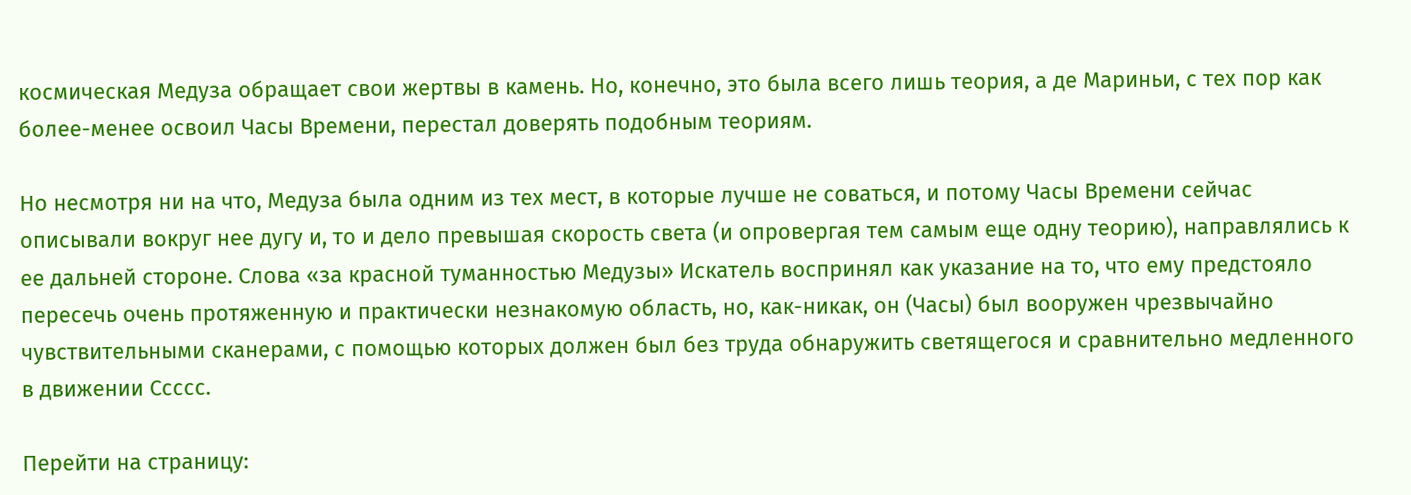космическая Медуза обращает свои жертвы в камень. Но, конечно, это была всего лишь теория, а де Мариньи, с тех пор как более-менее освоил Часы Времени, перестал доверять подобным теориям.

Но несмотря ни на что, Медуза была одним из тех мест, в которые лучше не соваться, и потому Часы Времени сейчас описывали вокруг нее дугу и, то и дело превышая скорость света (и опровергая тем самым еще одну теорию), направлялись к ее дальней стороне. Слова «за красной туманностью Медузы» Искатель воспринял как указание на то, что ему предстояло пересечь очень протяженную и практически незнакомую область, но, как-никак, он (Часы) был вооружен чрезвычайно чувствительными сканерами, с помощью которых должен был без труда обнаружить светящегося и сравнительно медленного в движении Ссссс.

Перейти на страницу: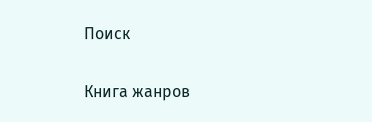Поиск

Книга жанров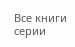Все книги серии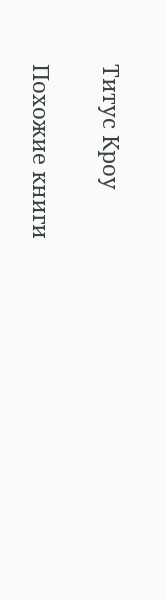Титус Кроу

Похожие книги